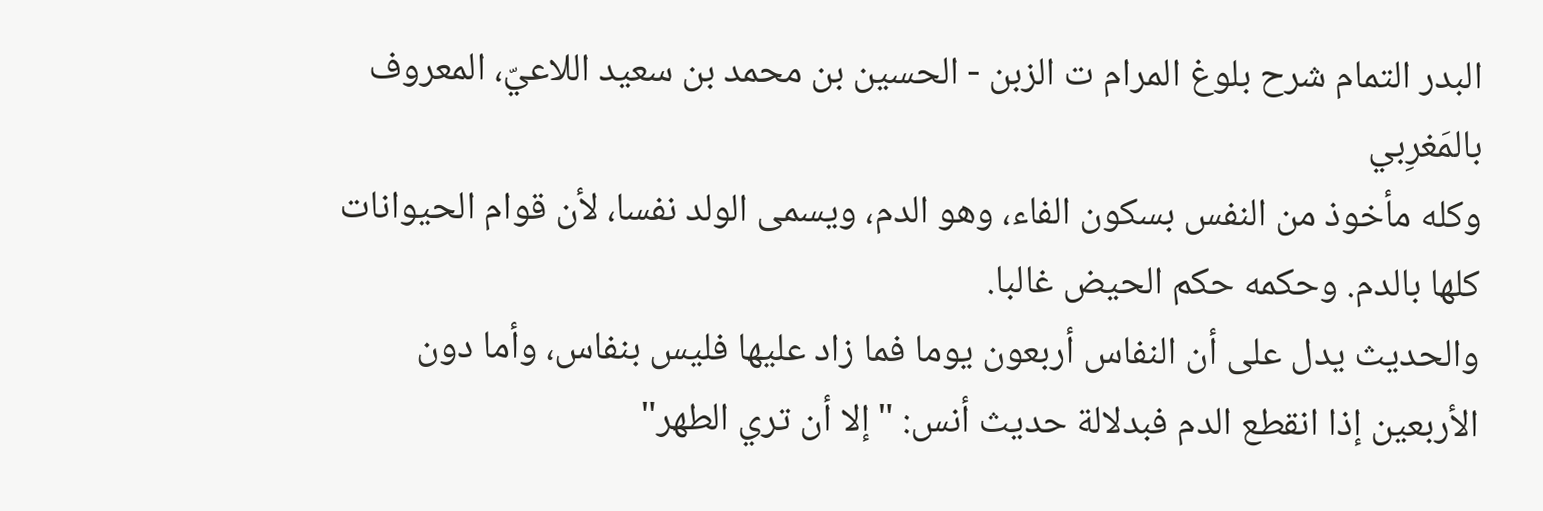البدر التمام شرح بلوغ المرام ت الزبن - الحسين بن محمد بن سعيد اللاعيّ، المعروف بالمَغرِبي
وكله مأخوذ من النفس بسكون الفاء، وهو الدم، ويسمى الولد نفسا، لأن قوام الحيوانات كلها بالدم. وحكمه حكم الحيض غالبا.
والحديث يدل على أن النفاس أربعون يوما فما زاد عليها فليس بنفاس، وأما دون الأربعين إذا انقطع الدم فبدلالة حديث أنس: "إلا أن تري الطهر"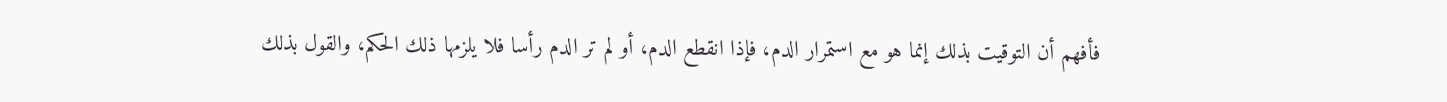فأفهم أن التوقيت بذلك إنما هو مع استمرار الدم، فإذا انقطع الدم، أو لم تر الدم رأسا فلا يلزمها ذلك الحكم، والقول بذلك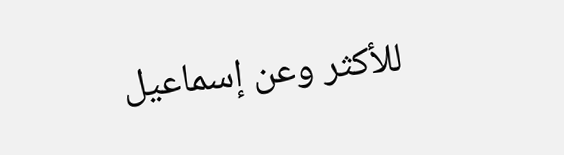للأكثر وعن إسماعيل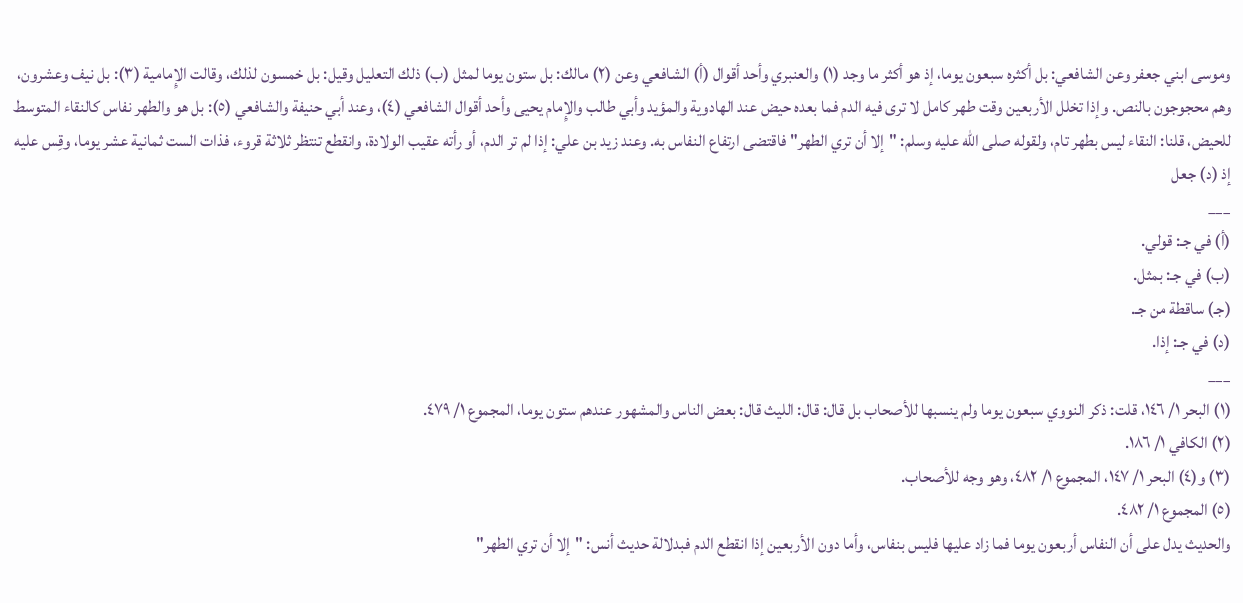وموسى ابني جعفر وعن الشافعي: بل أكثره سبعون يوما، إذ هو أكثر ما وجد (١) والعنبري وأحد أقوال (أ) الشافعي وعن (٢) مالك: بل ستون يوما لمثل (ب) ذلك التعليل وقيل: بل خمسون لذلك، وقالت الإِمامية (٣): بل نيف وعشرون، وهم محجوجون بالنص. وإذا تخلل الأربعين وقت طهر كامل لا ترى فيه الدم فما بعده حيض عند الهادوية والمؤيد وأبي طالب والإِمام يحيى وأحد أقوال الشافعي (٤)، وعند أبي حنيفة والشافعي (٥): بل هو والطهر نفاس كالنقاء المتوسط للحيض، قلنا: النقاء ليس بطهر تام، ولقوله صلى الله عليه وسلم: "إلا أن تري الطهر" فاقتضى ارتفاع النفاس به. وعند زيد بن علي: إذا لم تر الدم، أو رأته عقيب الولادة، وانقطع تنتظر ثلاثة قروء، فذات الست ثمانية عشر يوما، وقِس عليه إذ (د) جعل
___
(أ) في جـ: قولي.
(ب) في جـ: بمثل.
(جـ) ساقطة من جـ.
(د) في جـ: إذا.
___
(١) البحر ١/ ١٤٦، قلت: ذكر النووي سبعون يوما ولم ينسبها للأصحاب بل قال: قال: الليث قال: بعض الناس والمشهور عندهم ستون يوما، المجموع ١/ ٤٧٩.
(٢) الكافي ١/ ١٨٦.
(٣) و(٤) البحر ١/ ١٤٧، المجموع ١/ ٤٨٢، وهو وجه للأصحاب.
(٥) المجموع ١/ ٤٨٢.
والحديث يدل على أن النفاس أربعون يوما فما زاد عليها فليس بنفاس، وأما دون الأربعين إذا انقطع الدم فبدلالة حديث أنس: "إلا أن تري الطهر"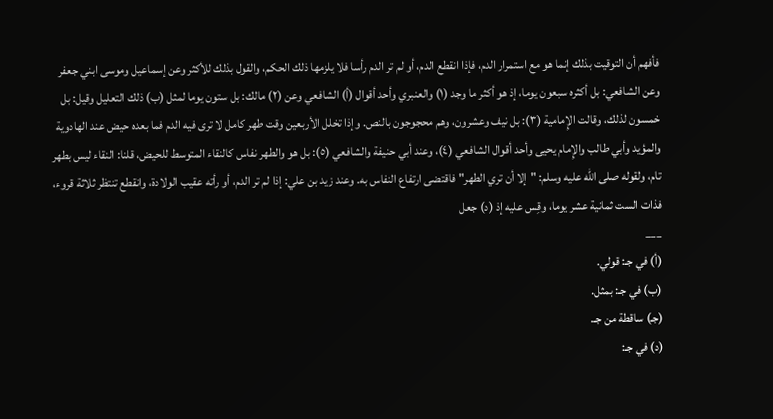فأفهم أن التوقيت بذلك إنما هو مع استمرار الدم، فإذا انقطع الدم، أو لم تر الدم رأسا فلا يلزمها ذلك الحكم، والقول بذلك للأكثر وعن إسماعيل وموسى ابني جعفر وعن الشافعي: بل أكثره سبعون يوما، إذ هو أكثر ما وجد (١) والعنبري وأحد أقوال (أ) الشافعي وعن (٢) مالك: بل ستون يوما لمثل (ب) ذلك التعليل وقيل: بل خمسون لذلك، وقالت الإِمامية (٣): بل نيف وعشرون، وهم محجوجون بالنص. وإذا تخلل الأربعين وقت طهر كامل لا ترى فيه الدم فما بعده حيض عند الهادوية والمؤيد وأبي طالب والإِمام يحيى وأحد أقوال الشافعي (٤)، وعند أبي حنيفة والشافعي (٥): بل هو والطهر نفاس كالنقاء المتوسط للحيض، قلنا: النقاء ليس بطهر تام، ولقوله صلى الله عليه وسلم: "إلا أن تري الطهر" فاقتضى ارتفاع النفاس به. وعند زيد بن علي: إذا لم تر الدم، أو رأته عقيب الولادة، وانقطع تنتظر ثلاثة قروء، فذات الست ثمانية عشر يوما، وقِس عليه إذ (د) جعل
___
(أ) في جـ: قولي.
(ب) في جـ: بمثل.
(جـ) ساقطة من جـ.
(د) في جـ: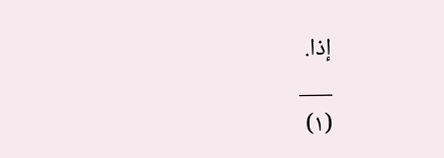إذا.
___
(١)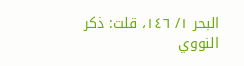البحر ١/ ١٤٦، قلت: ذكر النووي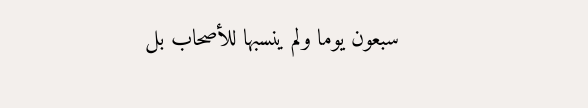سبعون يوما ولم ينسبها للأصحاب بل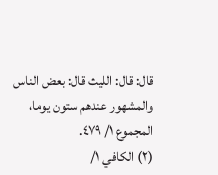قال: قال: الليث قال: بعض الناس والمشهور عندهم ستون يوما، المجموع ١/ ٤٧٩.
(٢) الكافي ١/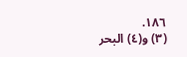١٨٦.
(٣) و(٤) البحر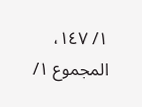١/ ١٤٧، المجموع ١/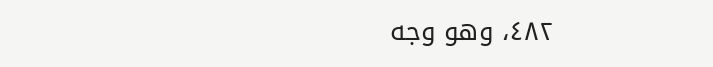٤٨٢، وهو وجه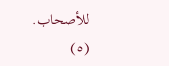للأصحاب.
(٥)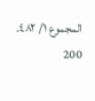المجموع ١/ ٤٨٢.
200